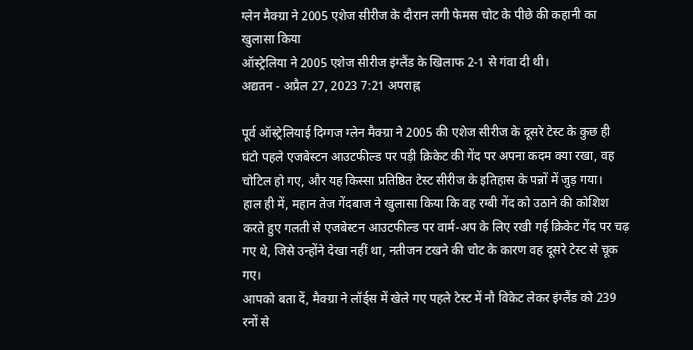ग्लेन मैक्ग्रा ने 2005 एशेज सीरीज के दौरान लगी फेमस चोट के पीछे की कहानी का खुलासा किया
ऑस्ट्रेलिया ने 2005 एशेज सीरीज इंग्लैंड के खिलाफ 2-1 से गंवा दी थी।
अद्यतन - अप्रैल 27, 2023 7:21 अपराह्न

पूर्व ऑस्ट्रेलियाई दिग्गज ग्लेन मैक्ग्रा ने 2005 की एशेज सीरीज के दूसरे टेस्ट के कुछ ही घंटो पहले एजबेस्टन आउटफील्ड पर पड़ी क्रिकेट की गेंद पर अपना कदम क्या रखा, वह चोटिल हो गए, और यह किस्सा प्रतिष्ठित टेस्ट सीरीज के इतिहास के पन्नों में जुड़ गया।
हाल ही में, महान तेज गेंदबाज ने खुलासा किया कि वह रग्बी गेंद को उठाने की कोशिश करते हुए गलती से एजबेस्टन आउटफील्ड पर वार्म-अप के लिए रखी गई क्रिकेट गेंद पर चढ़ गए थे, जिसे उन्होंने देखा नहीं था, नतीजन टखने की चोट के कारण वह दूसरे टेस्ट से चूक गए।
आपको बता दें, मैक्ग्रा ने लॉर्ड्स में खेले गए पहले टेस्ट में नौ विकेट लेकर इंग्लैंड को 239 रनों से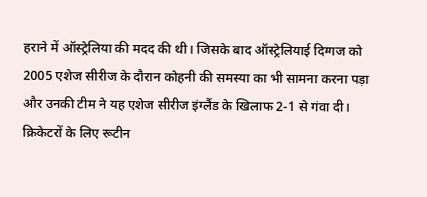हराने में ऑस्ट्रेलिया की मदद की थी। जिसके बाद ऑस्ट्रेलियाई दिग्गज को 2005 एशेज सीरीज के दौरान कोहनी की समस्या का भी सामना करना पड़ा और उनकी टीम ने यह एशेज सीरीज इंग्लैंड के खिलाफ 2-1 से गंवा दी।
क्रिकेटरों के लिए रूटीन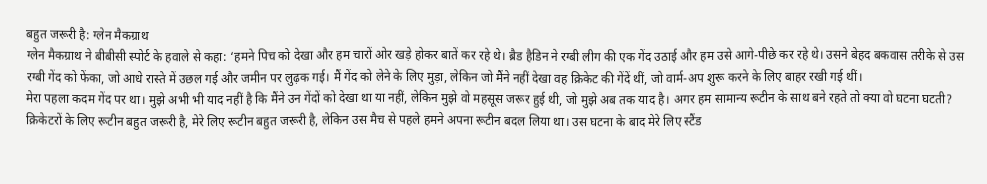बहुत जरूरी है: ग्लेन मैकग्राथ
ग्लेन मैकग्राथ ने बीबीसी स्पोर्ट के हवाले से कहा: ‘हमने पिच को देखा और हम चारों ओर खड़े होकर बातें कर रहे थे। ब्रैड हैडिन ने रग्बी लीग की एक गेंद उठाई और हम उसे आगे-पीछे कर रहे थे। उसने बेहद बकवास तरीके से उस रग्बी गेंद को फेंका, जो आधे रास्ते में उछल गई और जमीन पर लुढ़क गई। मैं गेंद को लेने के लिए मुड़ा, लेकिन जो मैंने नहीं देखा वह क्रिकेट की गेंदें थीं, जो वार्म-अप शुरू करने के लिए बाहर रखी गई थीं।
मेरा पहला कदम गेंद पर था। मुझे अभी भी याद नहीं है कि मैंने उन गेंदों को देखा था या नहीं, लेकिन मुझे वो महसूस जरूर हुई थी, जो मुझे अब तक याद है। अगर हम सामान्य रूटीन के साथ बने रहते तो क्या वो घटना घटती? क्रिकेटरों के लिए रूटीन बहुत जरूरी है, मेरे लिए रूटीन बहुत जरूरी है, लेकिन उस मैच से पहले हमने अपना रूटीन बदल लिया था। उस घटना के बाद मेरे लिए स्टैंड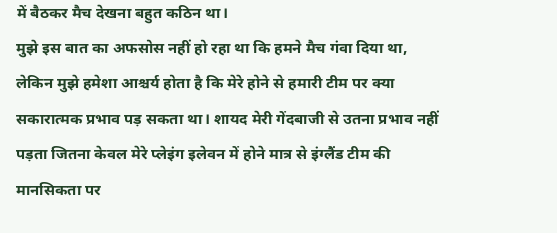में बैठकर मैच देखना बहुत कठिन था।
मुझे इस बात का अफसोस नहीं हो रहा था कि हमने मैच गंवा दिया था, लेकिन मुझे हमेशा आश्चर्य होता है कि मेरे होने से हमारी टीम पर क्या सकारात्मक प्रभाव पड़ सकता था। शायद मेरी गेंदबाजी से उतना प्रभाव नहीं पड़ता जितना केवल मेरे प्लेइंग इलेवन में होने मात्र से इंग्लैंड टीम की मानसिकता पर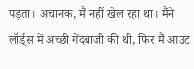पड़ता। अचानक, मैं नहीं खेल रहा था। मैंने लॉर्ड्स में अच्छी गेंदबाजी की थी, फिर मैं आउट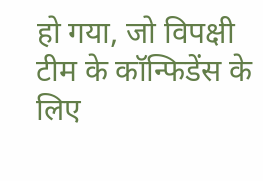हो गया, जो विपक्षी टीम के कॉन्फिडेंस के लिए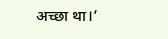अच्छा था।’